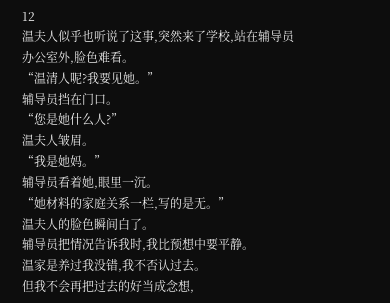12
温夫人似乎也听说了这事,突然来了学校,站在辅导员办公室外,脸色难看。
“温清人呢?我要见她。”
辅导员挡在门口。
“您是她什么人?”
温夫人皱眉。
“我是她妈。”
辅导员看着她,眼里一沉。
“她材料的家庭关系一栏,写的是无。”
温夫人的脸色瞬间白了。
辅导员把情况告诉我时,我比预想中要平静。
温家是养过我没错,我不否认过去。
但我不会再把过去的好当成念想,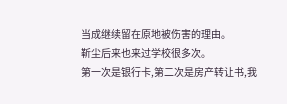当成继续留在原地被伤害的理由。
靳尘后来也来过学校很多次。
第一次是银行卡,第二次是房产转让书,我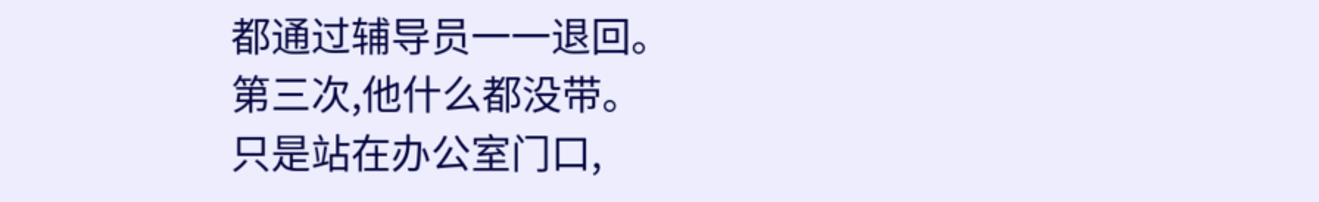都通过辅导员一一退回。
第三次,他什么都没带。
只是站在办公室门口,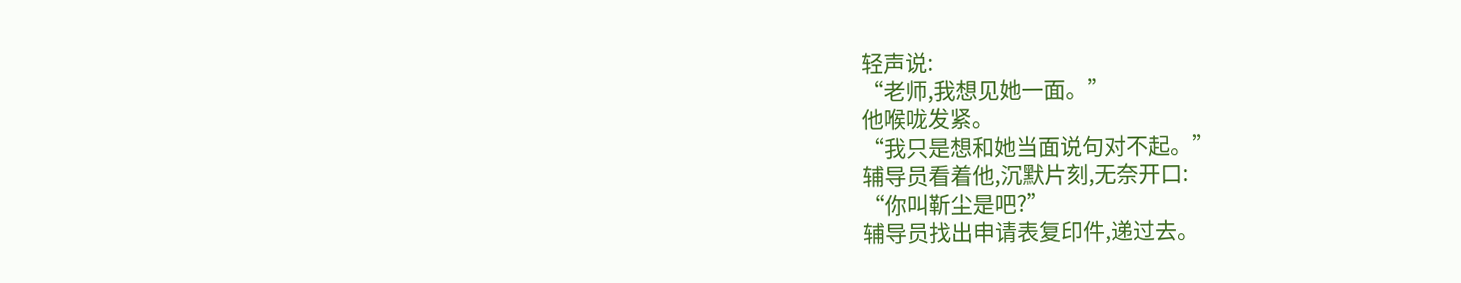轻声说:
“老师,我想见她一面。”
他喉咙发紧。
“我只是想和她当面说句对不起。”
辅导员看着他,沉默片刻,无奈开口:
“你叫靳尘是吧?”
辅导员找出申请表复印件,递过去。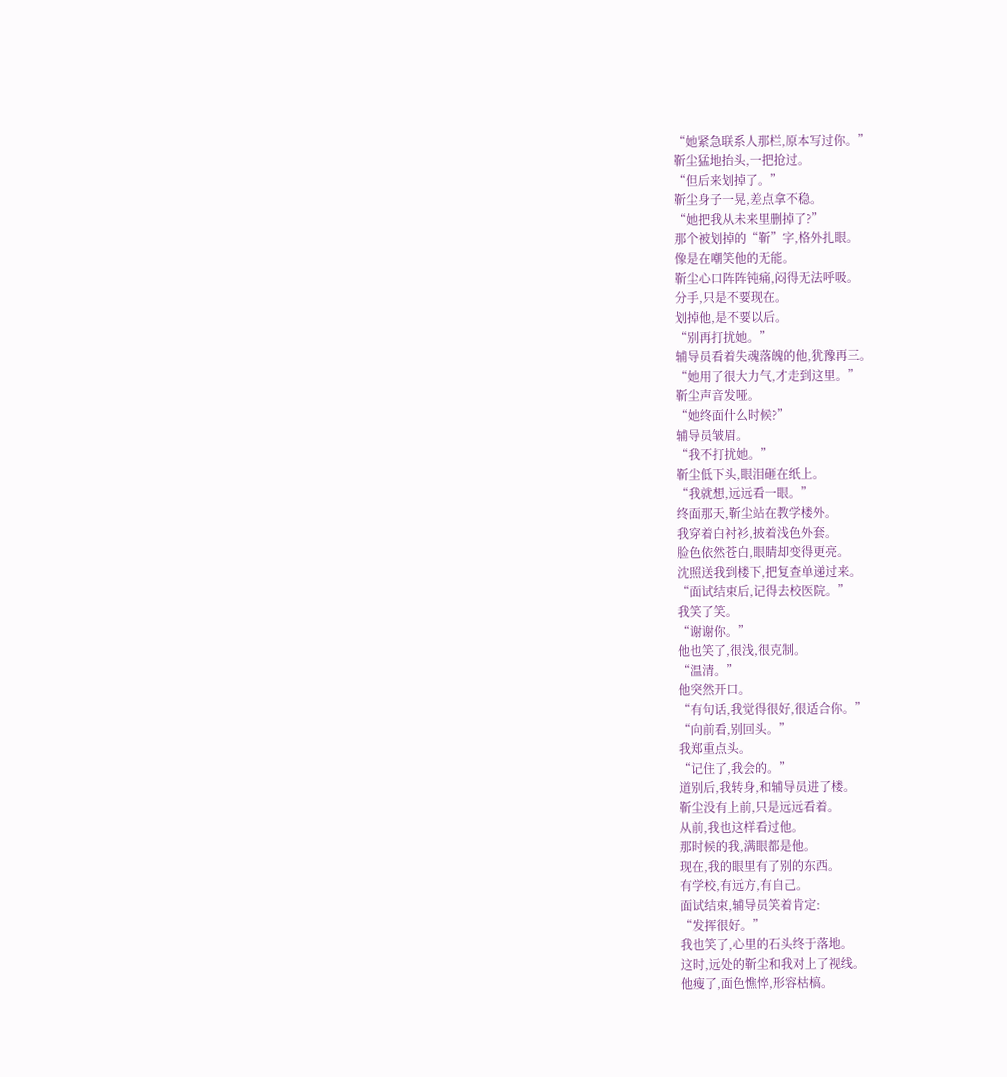“她紧急联系人那栏,原本写过你。”
靳尘猛地抬头,一把抢过。
“但后来划掉了。”
靳尘身子一晃,差点拿不稳。
“她把我从未来里删掉了?”
那个被划掉的“靳”字,格外扎眼。
像是在嘲笑他的无能。
靳尘心口阵阵钝痛,闷得无法呼吸。
分手,只是不要现在。
划掉他,是不要以后。
“别再打扰她。”
辅导员看着失魂落魄的他,犹豫再三。
“她用了很大力气,才走到这里。”
靳尘声音发哑。
“她终面什么时候?”
辅导员皱眉。
“我不打扰她。”
靳尘低下头,眼泪砸在纸上。
“我就想,远远看一眼。”
终面那天,靳尘站在教学楼外。
我穿着白衬衫,披着浅色外套。
脸色依然苍白,眼睛却变得更亮。
沈照送我到楼下,把复查单递过来。
“面试结束后,记得去校医院。”
我笑了笑。
“谢谢你。”
他也笑了,很浅,很克制。
“温清。”
他突然开口。
“有句话,我觉得很好,很适合你。”
“向前看,别回头。”
我郑重点头。
“记住了,我会的。”
道别后,我转身,和辅导员进了楼。
靳尘没有上前,只是远远看着。
从前,我也这样看过他。
那时候的我,满眼都是他。
现在,我的眼里有了别的东西。
有学校,有远方,有自己。
面试结束,辅导员笑着肯定:
“发挥很好。”
我也笑了,心里的石头终于落地。
这时,远处的靳尘和我对上了视线。
他瘦了,面色憔悴,形容枯槁。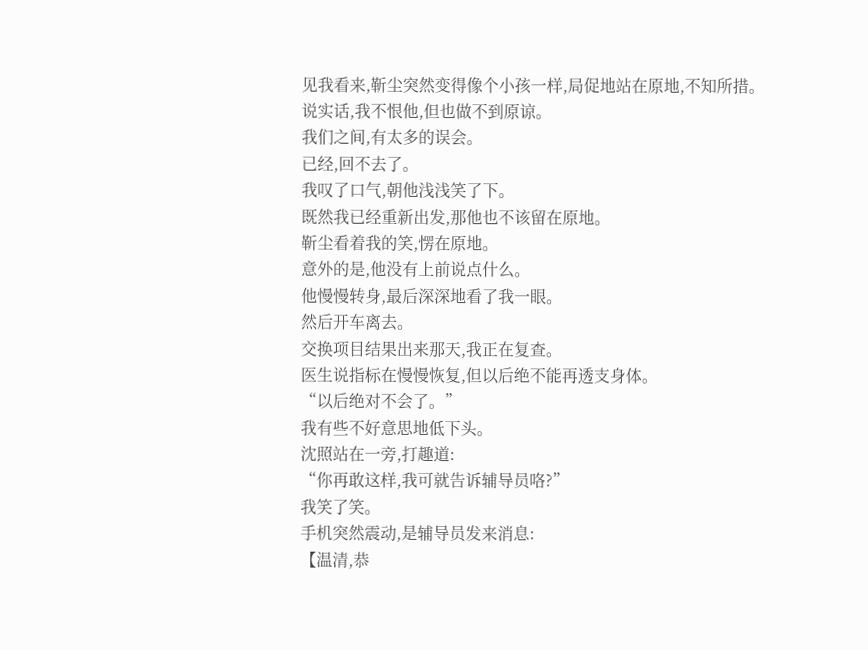见我看来,靳尘突然变得像个小孩一样,局促地站在原地,不知所措。
说实话,我不恨他,但也做不到原谅。
我们之间,有太多的误会。
已经,回不去了。
我叹了口气,朝他浅浅笑了下。
既然我已经重新出发,那他也不该留在原地。
靳尘看着我的笑,愣在原地。
意外的是,他没有上前说点什么。
他慢慢转身,最后深深地看了我一眼。
然后开车离去。
交换项目结果出来那天,我正在复查。
医生说指标在慢慢恢复,但以后绝不能再透支身体。
“以后绝对不会了。”
我有些不好意思地低下头。
沈照站在一旁,打趣道:
“你再敢这样,我可就告诉辅导员咯?”
我笑了笑。
手机突然震动,是辅导员发来消息:
【温清,恭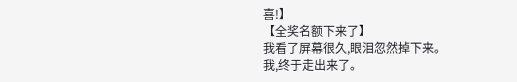喜!】
【全奖名额下来了】
我看了屏幕很久,眼泪忽然掉下来。
我,终于走出来了。